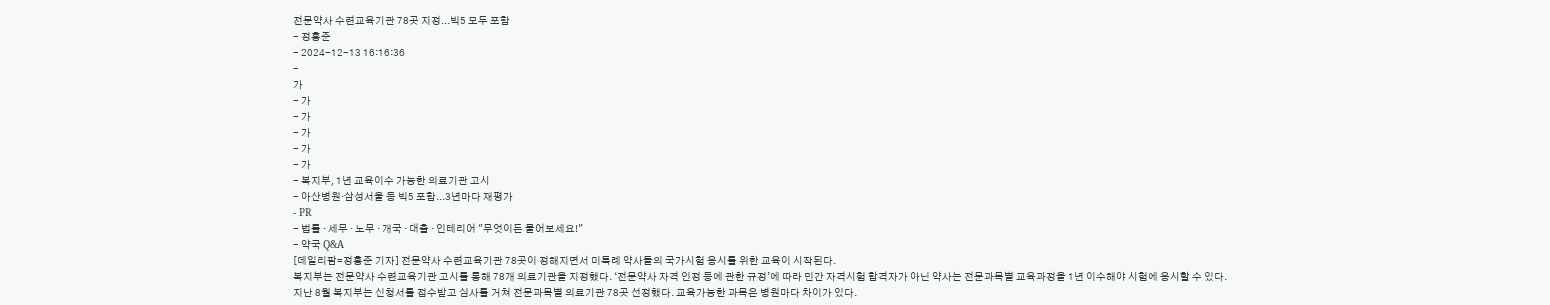전문약사 수련교육기관 78곳 지정...빅5 모두 포함
- 정흥준
- 2024-12-13 16:16:36
-
가
- 가
- 가
- 가
- 가
- 가
- 복지부, 1년 교육이수 가능한 의료기관 고시
- 아산병원·삼성서울 등 빅5 포함...3년마다 재평가
- PR
- 법률 · 세무 · 노무 · 개국 · 대출 · 인테리어 "무엇이든 물어보세요!"
- 약국 Q&A
[데일리팜=정흥준 기자] 전문약사 수련교육기관 78곳이 정해지면서 미특례 약사들의 국가시험 응시를 위한 교육이 시작된다.
복지부는 전문약사 수련교육기관 고시를 통해 78개 의료기관을 지정했다. ‘전문약사 자격 인정 등에 관한 규정’에 따라 민간 자격시험 합격자가 아닌 약사는 전문과목별 교육과정을 1년 이수해야 시험에 응시할 수 있다.
지난 8월 복지부는 신청서를 접수받고 심사를 거쳐 전문과목별 의료기관 78곳 선정했다. 교육가능한 과목은 병원마다 차이가 있다.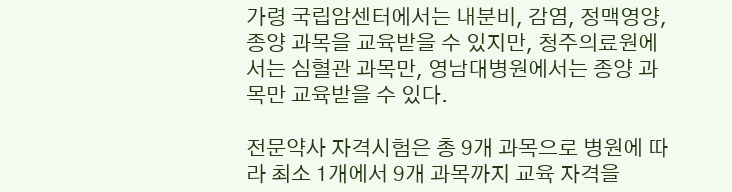가령 국립암센터에서는 내분비, 감염, 정맥영양, 종양 과목을 교육받을 수 있지만, 청주의료원에서는 심혈관 과목만, 영남대병원에서는 종양 과목만 교육받을 수 있다.

전문약사 자격시험은 총 9개 과목으로 병원에 따라 최소 1개에서 9개 과목까지 교육 자격을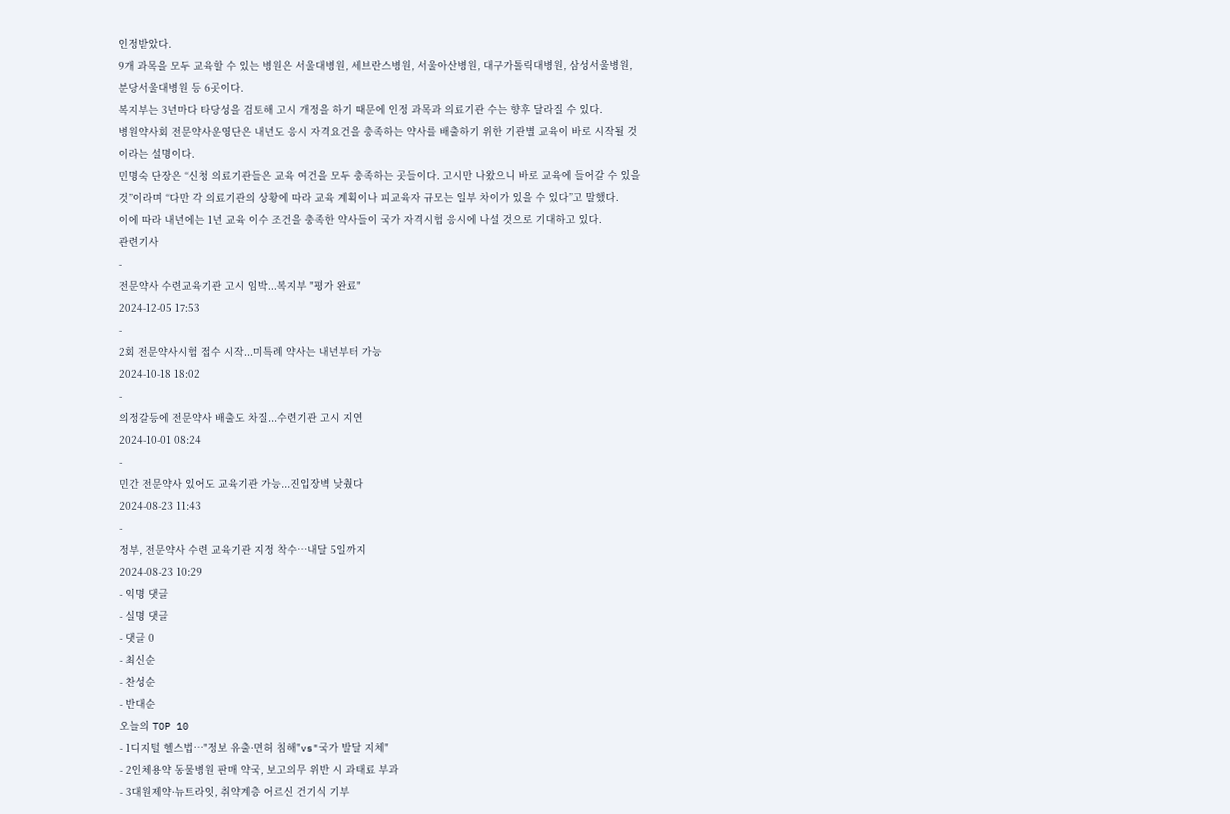인정받았다.
9개 과목을 모두 교육할 수 있는 병원은 서울대병원, 세브란스병원, 서울아산병원, 대구가톨릭대병원, 삼성서울병원, 분당서울대병원 등 6곳이다.
복지부는 3년마다 타당성을 검토해 고시 개정을 하기 때문에 인정 과목과 의료기관 수는 향후 달라질 수 있다.
병원약사회 전문약사운영단은 내년도 응시 자격요건을 충족하는 약사를 배출하기 위한 기관별 교육이 바로 시작될 것이라는 설명이다.
민명숙 단장은 “신청 의료기관들은 교육 여건을 모두 충족하는 곳들이다. 고시만 나왔으니 바로 교육에 들어갈 수 있을 것”이라며 “다만 각 의료기관의 상황에 따라 교육 계획이나 피교육자 규모는 일부 차이가 있을 수 있다”고 말했다.
이에 따라 내년에는 1년 교육 이수 조건을 충족한 약사들이 국가 자격시험 응시에 나설 것으로 기대하고 있다.
관련기사
-
전문약사 수련교육기관 고시 임박...복지부 "평가 완료"
2024-12-05 17:53
-
2회 전문약사시험 접수 시작...미특례 약사는 내년부터 가능
2024-10-18 18:02
-
의정갈등에 전문약사 배출도 차질...수련기관 고시 지연
2024-10-01 08:24
-
민간 전문약사 있어도 교육기관 가능...진입장벽 낮췄다
2024-08-23 11:43
-
정부, 전문약사 수련 교육기관 지정 착수…내달 5일까지
2024-08-23 10:29
- 익명 댓글
- 실명 댓글
- 댓글 0
- 최신순
- 찬성순
- 반대순
오늘의 TOP 10
- 1디지털 헬스법…"정보 유출·면허 침해"vs"국가 발달 지체"
- 2인체용약 동물병원 판매 약국, 보고의무 위반 시 과태료 부과
- 3대원제약·뉴트라잇, 취약계층 어르신 건기식 기부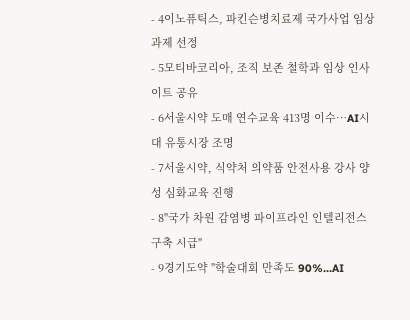- 4이노퓨틱스, 파킨슨병치료제 국가사업 임상 과제 선정
- 5모티바코리아, 조직 보존 철학과 임상 인사이트 공유
- 6서울시약 도매 연수교육 413명 이수…AI시대 유통시장 조명
- 7서울시약, 식약처 의약품 안전사용 강사 양성 심화교육 진행
- 8"국가 차원 감염병 파이프라인 인텔리전스 구축 시급"
- 9경기도약 "학술대회 만족도 90%...AI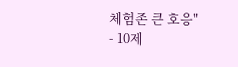체험존 큰 호응"
- 10제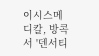이시스메디칼, 방콕서 '덴서티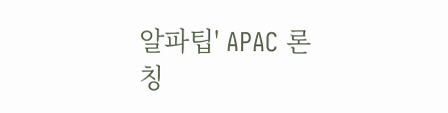알파팁' APAC 론칭